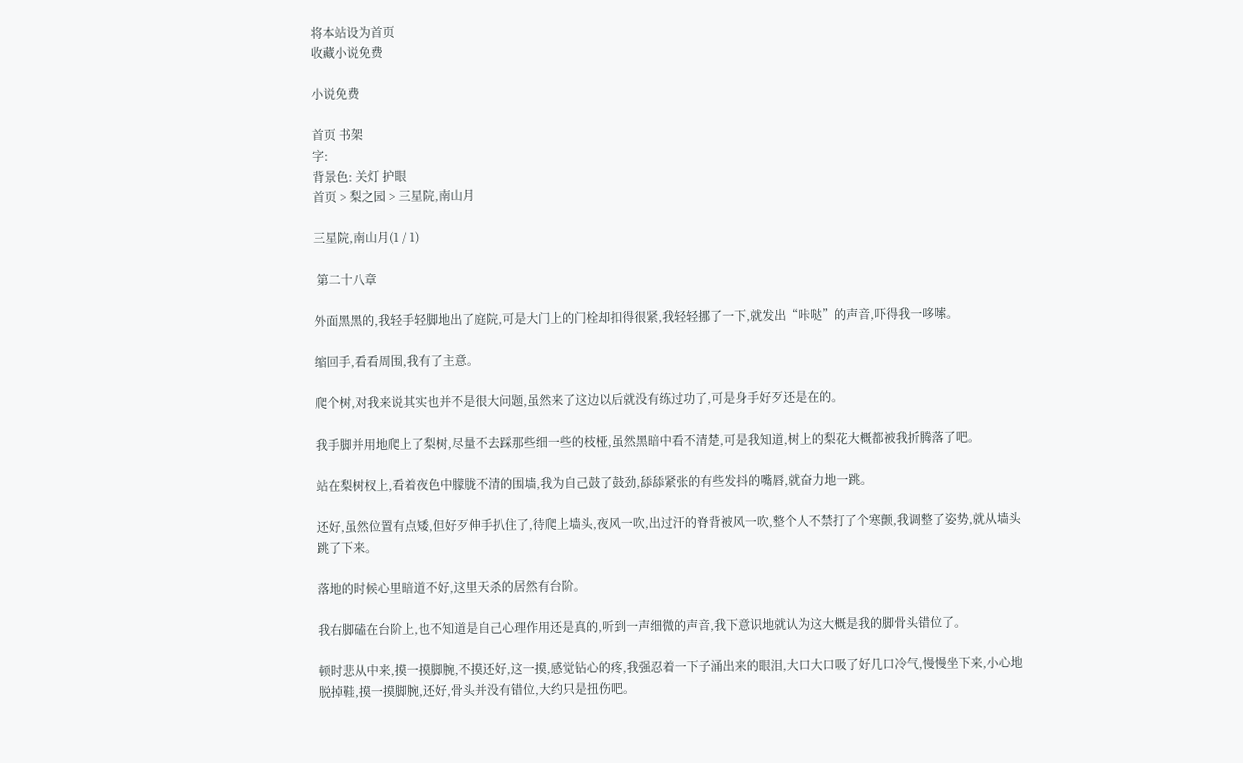将本站设为首页
收藏小说免费

小说免费

首页 书架
字:
背景色: 关灯 护眼
首页 > 梨之园 > 三星院,南山月

三星院,南山月(1 / 1)

 第二十八章

外面黑黑的,我轻手轻脚地出了庭院,可是大门上的门栓却扣得很紧,我轻轻挪了一下,就发出“咔哒”的声音,吓得我一哆嗦。

缩回手,看看周围,我有了主意。

爬个树,对我来说其实也并不是很大问题,虽然来了这边以后就没有练过功了,可是身手好歹还是在的。

我手脚并用地爬上了梨树,尽量不去踩那些细一些的枝桠,虽然黑暗中看不清楚,可是我知道,树上的梨花大概都被我折腾落了吧。

站在梨树杈上,看着夜色中朦胧不清的围墙,我为自己鼓了鼓劲,舔舔紧张的有些发抖的嘴唇,就奋力地一跳。

还好,虽然位置有点矮,但好歹伸手扒住了,待爬上墙头,夜风一吹,出过汗的脊背被风一吹,整个人不禁打了个寒颤,我调整了姿势,就从墙头跳了下来。

落地的时候心里暗道不好,这里天杀的居然有台阶。

我右脚磕在台阶上,也不知道是自己心理作用还是真的,听到一声细微的声音,我下意识地就认为这大概是我的脚骨头错位了。

顿时悲从中来,摸一摸脚腕,不摸还好,这一摸,感觉钻心的疼,我强忍着一下子涌出来的眼泪,大口大口吸了好几口冷气,慢慢坐下来,小心地脱掉鞋,摸一摸脚腕,还好,骨头并没有错位,大约只是扭伤吧。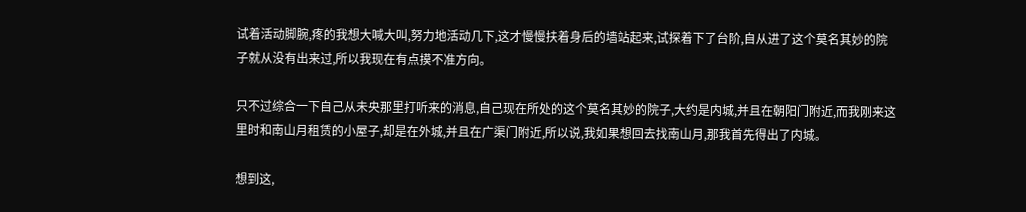试着活动脚腕,疼的我想大喊大叫,努力地活动几下,这才慢慢扶着身后的墙站起来,试探着下了台阶,自从进了这个莫名其妙的院子就从没有出来过,所以我现在有点摸不准方向。

只不过综合一下自己从未央那里打听来的消息,自己现在所处的这个莫名其妙的院子,大约是内城,并且在朝阳门附近,而我刚来这里时和南山月租赁的小屋子,却是在外城,并且在广渠门附近,所以说,我如果想回去找南山月,那我首先得出了内城。

想到这,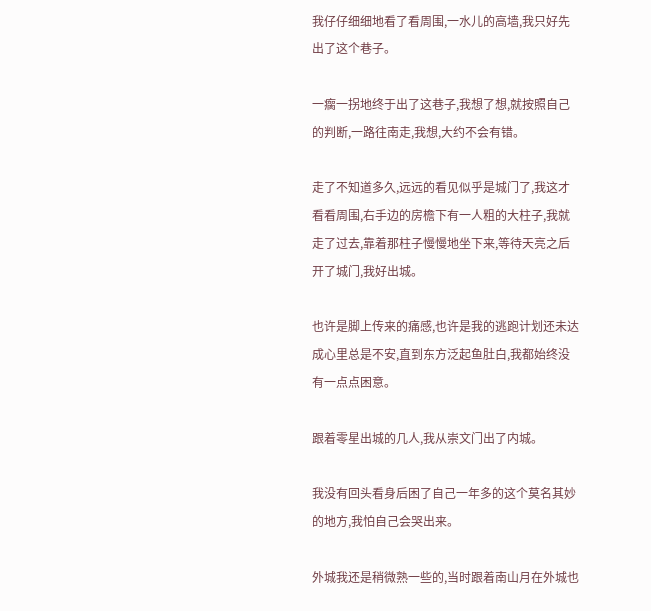我仔仔细细地看了看周围,一水儿的高墙,我只好先出了这个巷子。

一瘸一拐地终于出了这巷子,我想了想,就按照自己的判断,一路往南走,我想,大约不会有错。

走了不知道多久,远远的看见似乎是城门了,我这才看看周围,右手边的房檐下有一人粗的大柱子,我就走了过去,靠着那柱子慢慢地坐下来,等待天亮之后开了城门,我好出城。

也许是脚上传来的痛感,也许是我的逃跑计划还未达成心里总是不安,直到东方泛起鱼肚白,我都始终没有一点点困意。

跟着零星出城的几人,我从崇文门出了内城。

我没有回头看身后困了自己一年多的这个莫名其妙的地方,我怕自己会哭出来。

外城我还是稍微熟一些的,当时跟着南山月在外城也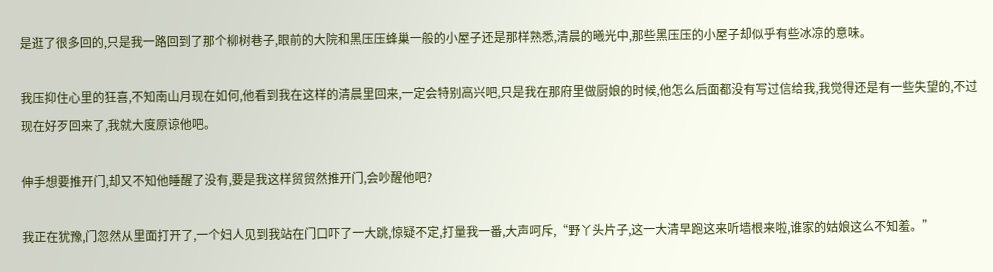是逛了很多回的,只是我一路回到了那个柳树巷子,眼前的大院和黑压压蜂巢一般的小屋子还是那样熟悉,清晨的曦光中,那些黑压压的小屋子却似乎有些冰凉的意味。

我压抑住心里的狂喜,不知南山月现在如何,他看到我在这样的清晨里回来,一定会特别高兴吧,只是我在那府里做厨娘的时候,他怎么后面都没有写过信给我,我觉得还是有一些失望的,不过现在好歹回来了,我就大度原谅他吧。

伸手想要推开门,却又不知他睡醒了没有,要是我这样贸贸然推开门,会吵醒他吧?

我正在犹豫,门忽然从里面打开了,一个妇人见到我站在门口吓了一大跳,惊疑不定,打量我一番,大声呵斥,“野丫头片子,这一大清早跑这来听墙根来啦,谁家的姑娘这么不知羞。”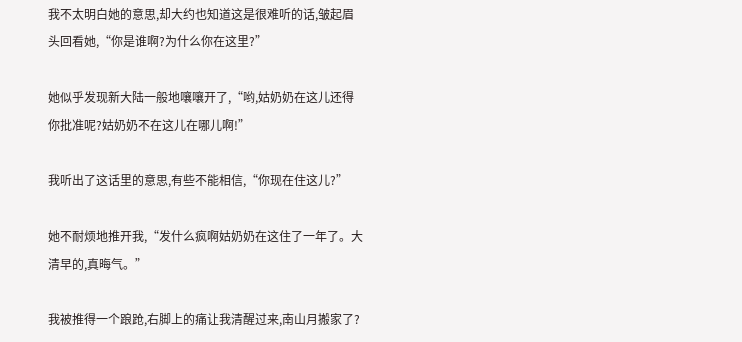我不太明白她的意思,却大约也知道这是很难听的话,皱起眉头回看她,“你是谁啊?为什么你在这里?”

她似乎发现新大陆一般地嚷嚷开了,“哟,姑奶奶在这儿还得你批准呢?姑奶奶不在这儿在哪儿啊!”

我听出了这话里的意思,有些不能相信,“你现在住这儿?”

她不耐烦地推开我,“发什么疯啊姑奶奶在这住了一年了。大清早的,真晦气。”

我被推得一个踉跄,右脚上的痛让我清醒过来,南山月搬家了?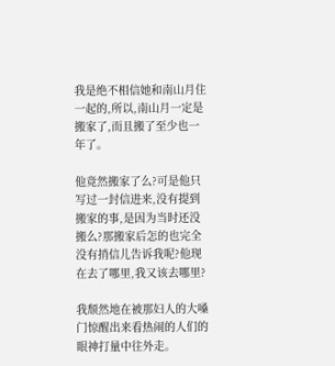我是绝不相信她和南山月住一起的,所以,南山月一定是搬家了,而且搬了至少也一年了。

他竟然搬家了么?可是他只写过一封信进来,没有提到搬家的事,是因为当时还没搬么?那搬家后怎的也完全没有捎信儿告诉我呢?他现在去了哪里,我又该去哪里?

我颓然地在被那妇人的大嗓门惊醒出来看热闹的人们的眼神打量中往外走。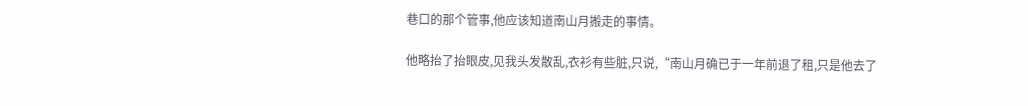巷口的那个管事,他应该知道南山月搬走的事情。

他略抬了抬眼皮,见我头发散乱,衣衫有些脏,只说,“南山月确已于一年前退了租,只是他去了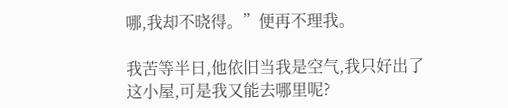哪,我却不晓得。”便再不理我。

我苦等半日,他依旧当我是空气,我只好出了这小屋,可是我又能去哪里呢?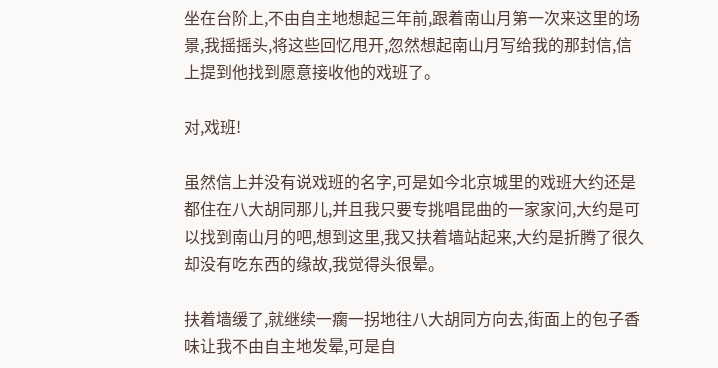坐在台阶上,不由自主地想起三年前,跟着南山月第一次来这里的场景,我摇摇头,将这些回忆甩开,忽然想起南山月写给我的那封信,信上提到他找到愿意接收他的戏班了。

对,戏班!

虽然信上并没有说戏班的名字,可是如今北京城里的戏班大约还是都住在八大胡同那儿,并且我只要专挑唱昆曲的一家家问,大约是可以找到南山月的吧,想到这里,我又扶着墙站起来,大约是折腾了很久却没有吃东西的缘故,我觉得头很晕。

扶着墙缓了,就继续一瘸一拐地往八大胡同方向去,街面上的包子香味让我不由自主地发晕,可是自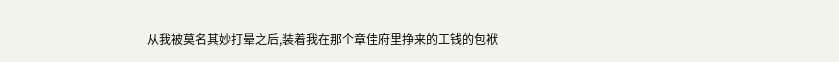从我被莫名其妙打晕之后,装着我在那个章佳府里挣来的工钱的包袱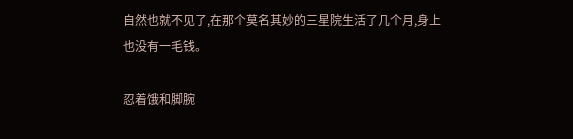自然也就不见了,在那个莫名其妙的三星院生活了几个月,身上也没有一毛钱。

忍着饿和脚腕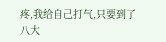疼,我给自己打气,只要到了八大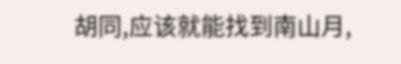胡同,应该就能找到南山月,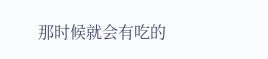那时候就会有吃的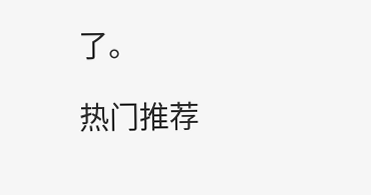了。

热门推荐